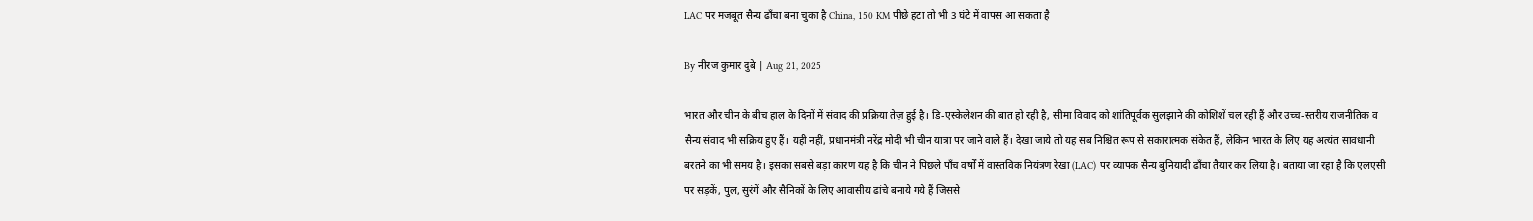LAC पर मजबूत सैन्य ढाँचा बना चुका है China, 150 KM पीछे हटा तो भी 3 घंटे में वापस आ सकता है

By नीरज कुमार दुबे | Aug 21, 2025

भारत और चीन के बीच हाल के दिनों में संवाद की प्रक्रिया तेज़ हुई है। डि-एस्केलेशन की बात हो रही है, सीमा विवाद को शांतिपूर्वक सुलझाने की कोशिशें चल रही हैं और उच्च-स्तरीय राजनीतिक व सैन्य संवाद भी सक्रिय हुए हैं। यही नहीं, प्रधानमंत्री नरेंद्र मोदी भी चीन यात्रा पर जाने वाले हैं। देखा जाये तो यह सब निश्चित रूप से सकारात्मक संकेत हैं, लेकिन भारत के लिए यह अत्यंत सावधानी बरतने का भी समय है। इसका सबसे बड़ा कारण यह है कि चीन ने पिछले पाँच वर्षों में वास्तविक नियंत्रण रेखा (LAC) पर व्यापक सैन्य बुनियादी ढाँचा तैयार कर लिया है। बताया जा रहा है कि एलएसी पर सड़कें, पुल, सुरंगें और सैनिकों के लिए आवासीय ढांचे बनाये गये हैं जिससे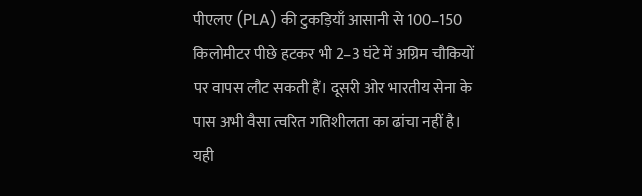पीएलए (PLA) की टुकड़ियाँ आसानी से 100–150 किलोमीटर पीछे हटकर भी 2–3 घंटे में अग्रिम चौकियों पर वापस लौट सकती हैं। दूसरी ओर भारतीय सेना के पास अभी वैसा त्वरित गतिशीलता का ढांचा नहीं है। यही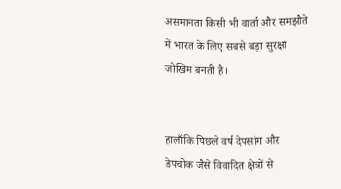असमानता किसी भी वार्ता और समझौते में भारत के लिए सबसे बड़ा सुरक्षा जोखिम बनती है।


हालाँकि पिछले वर्ष देपसांग और डेपचोक जैसे विवादित क्षेत्रों से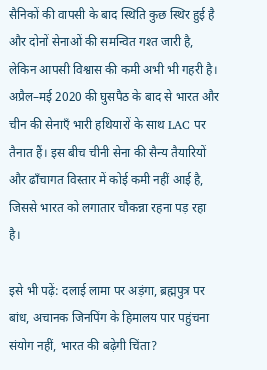सैनिकों की वापसी के बाद स्थिति कुछ स्थिर हुई है और दोनों सेनाओं की समन्वित गश्त जारी है, लेकिन आपसी विश्वास की कमी अभी भी गहरी है। अप्रैल–मई 2020 की घुसपैठ के बाद से भारत और चीन की सेनाएँ भारी हथियारों के साथ LAC पर तैनात हैं। इस बीच चीनी सेना की सैन्य तैयारियों और ढाँचागत विस्तार में कोई कमी नहीं आई है, जिससे भारत को लगातार चौकन्ना रहना पड़ रहा है।

इसे भी पढ़ें: दलाई लामा पर अड़ंगा, ब्रह्मपुत्र पर बांध, अचानक जिनपिंग के हिमालय पार पहुंचना संयोग नहीं, भारत की बढ़ेगी चिंता?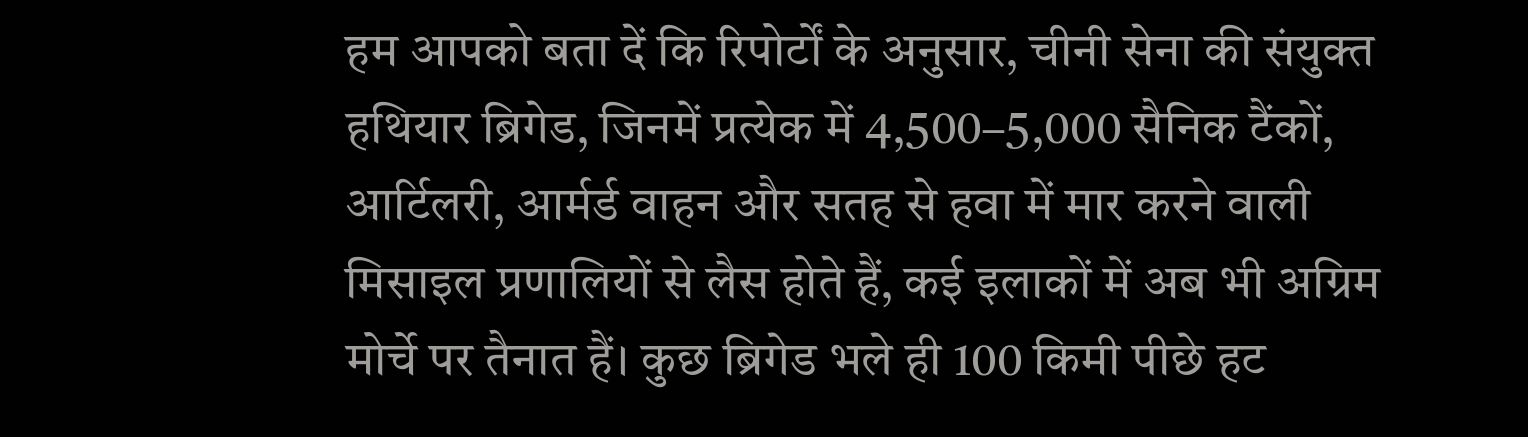हम आपको बता दें कि रिपोर्टों के अनुसार, चीनी सेना की संयुक्त हथियार ब्रिगेड, जिनमें प्रत्येक में 4,500–5,000 सैनिक टैंकों, आर्टिलरी, आर्मर्ड वाहन और सतह से हवा में मार करने वाली मिसाइल प्रणालियों से लैस होते हैं, कई इलाकों में अब भी अग्रिम मोर्चे पर तैनात हैं। कुछ ब्रिगेड भले ही 100 किमी पीछे हट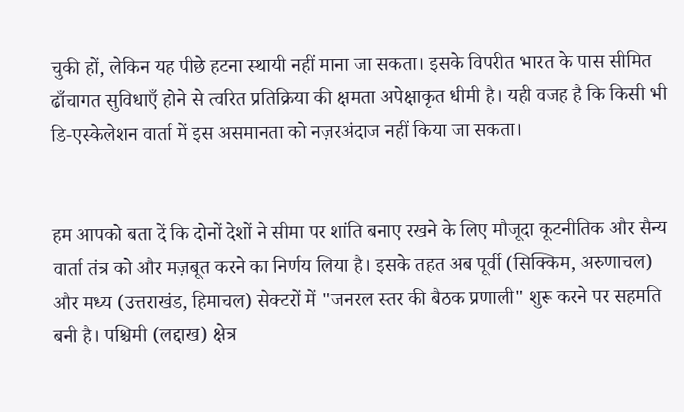चुकी हों, लेकिन यह पीछे हटना स्थायी नहीं माना जा सकता। इसके विपरीत भारत के पास सीमित ढाँचागत सुविधाएँ होने से त्वरित प्रतिक्रिया की क्षमता अपेक्षाकृत धीमी है। यही वजह है कि किसी भी डि-एस्केलेशन वार्ता में इस असमानता को नज़रअंदाज नहीं किया जा सकता।


हम आपको बता दें कि दोनों देशों ने सीमा पर शांति बनाए रखने के लिए मौजूदा कूटनीतिक और सैन्य वार्ता तंत्र को और मज़बूत करने का निर्णय लिया है। इसके तहत अब पूर्वी (सिक्किम, अरुणाचल) और मध्य (उत्तराखंड, हिमाचल) सेक्टरों में "जनरल स्तर की बैठक प्रणाली" शुरू करने पर सहमति बनी है। पश्चिमी (लद्दाख) क्षेत्र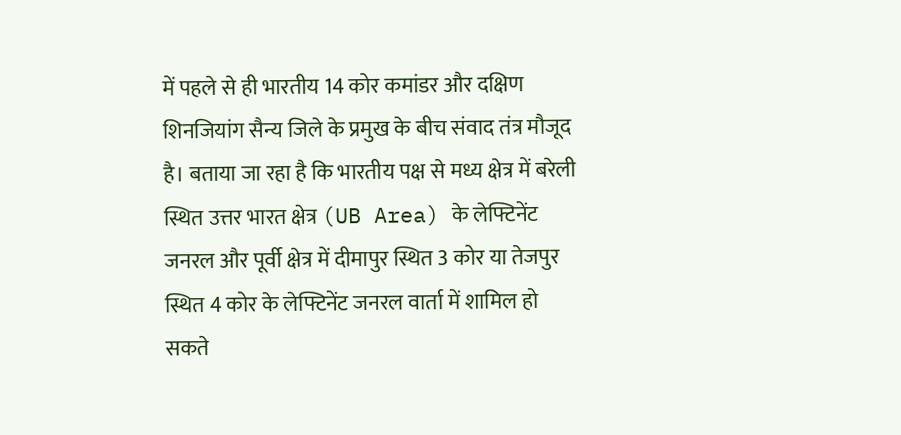में पहले से ही भारतीय 14 कोर कमांडर और दक्षिण शिनजियांग सैन्य जिले के प्रमुख के बीच संवाद तंत्र मौजूद है। बताया जा रहा है कि भारतीय पक्ष से मध्य क्षेत्र में बरेली स्थित उत्तर भारत क्षेत्र (UB Area) के लेफ्टिनेंट जनरल और पूर्वी क्षेत्र में दीमापुर स्थित 3 कोर या तेजपुर स्थित 4 कोर के लेफ्टिनेंट जनरल वार्ता में शामिल हो सकते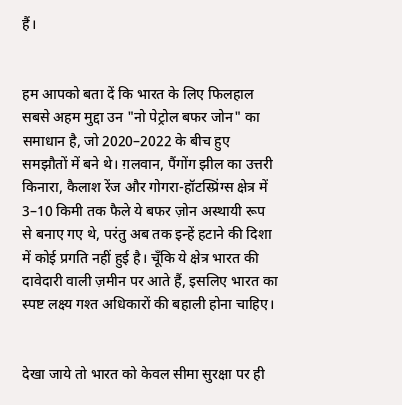हैं।


हम आपको बता दें कि भारत के लिए फिलहाल सबसे अहम मुद्दा उन "नो पेट्रोल बफर जोन" का समाधान है, जो 2020–2022 के बीच हुए समझौतों में बने थे। ग़लवान, पैंगोंग झील का उत्तरी किनारा, कैलाश रेंज और गोगरा-हॉटस्प्रिंग्स क्षेत्र में 3–10 किमी तक फैले ये बफर ज़ोन अस्थायी रूप से बनाए गए थे, परंतु अब तक इन्हें हटाने की दिशा में कोई प्रगति नहीं हुई है। चूँकि ये क्षेत्र भारत की दावेदारी वाली ज़मीन पर आते हैं, इसलिए भारत का स्पष्ट लक्ष्य गश्त अधिकारों की बहाली होना चाहिए।


देखा जाये तो भारत को केवल सीमा सुरक्षा पर ही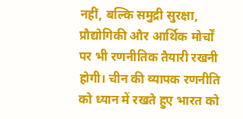नहीं, बल्कि समुद्री सुरक्षा, प्रौद्योगिकी और आर्थिक मोर्चों पर भी रणनीतिक तैयारी रखनी होगी। चीन की व्यापक रणनीति को ध्यान में रखते हुए भारत को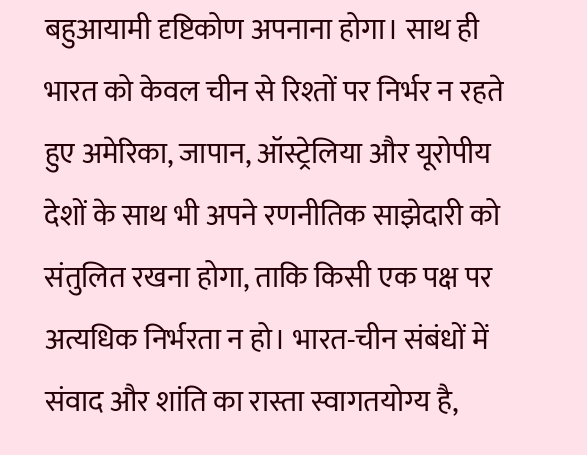बहुआयामी दृष्टिकोण अपनाना होगा। साथ ही भारत को केवल चीन से रिश्तों पर निर्भर न रहते हुए अमेरिका, जापान, ऑस्ट्रेलिया और यूरोपीय देशों के साथ भी अपने रणनीतिक साझेदारी को संतुलित रखना होगा, ताकि किसी एक पक्ष पर अत्यधिक निर्भरता न हो। भारत-चीन संबंधों में संवाद और शांति का रास्ता स्वागतयोग्य है,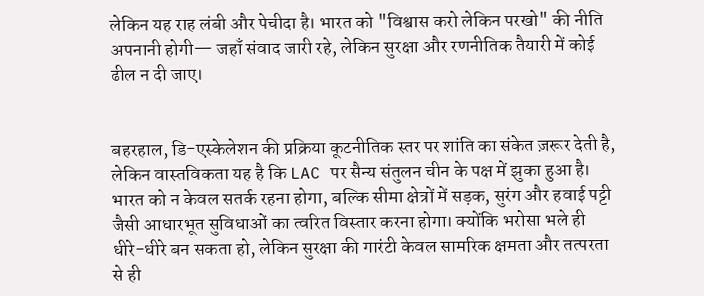लेकिन यह राह लंबी और पेचीदा है। भारत को "विश्वास करो लेकिन परखो" की नीति अपनानी होगी— जहाँ संवाद जारी रहे, लेकिन सुरक्षा और रणनीतिक तैयारी में कोई ढील न दी जाए।


बहरहाल, डि-एस्केलेशन की प्रक्रिया कूटनीतिक स्तर पर शांति का संकेत ज़रूर देती है, लेकिन वास्तविकता यह है कि LAC पर सैन्य संतुलन चीन के पक्ष में झुका हुआ है। भारत को न केवल सतर्क रहना होगा, बल्कि सीमा क्षेत्रों में सड़क, सुरंग और हवाई पट्टी जैसी आधारभूत सुविधाओं का त्वरित विस्तार करना होगा। क्योंकि भरोसा भले ही धीरे-धीरे बन सकता हो, लेकिन सुरक्षा की गारंटी केवल सामरिक क्षमता और तत्परता से ही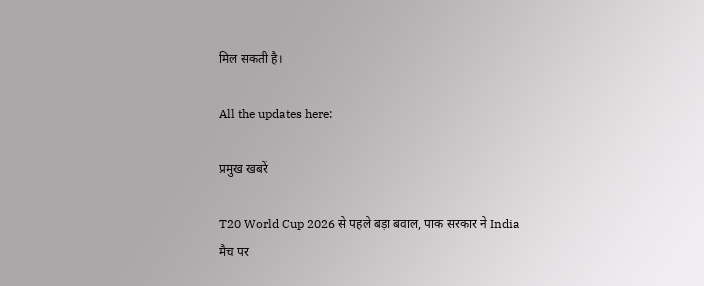मिल सकती है।

All the updates here:

प्रमुख खबरें

T20 World Cup 2026 से पहले बड़ा बवाल, पाक सरकार ने India मैच पर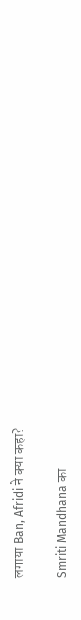लगाया Ban, Afridi ने क्या कहा?

Smriti Mandhana का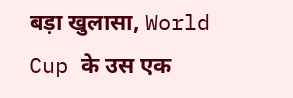बड़ा खुलासा, World Cup के उस एक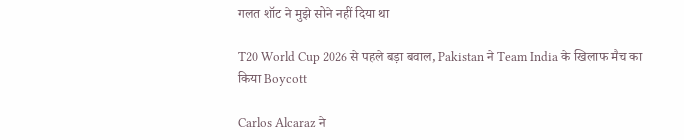गलत शॉट ने मुझे सोने नहीं दिया था

T20 World Cup 2026 से पहले बड़ा बवाल, Pakistan ने Team India के खिलाफ मैच का किया Boycott

Carlos Alcaraz ने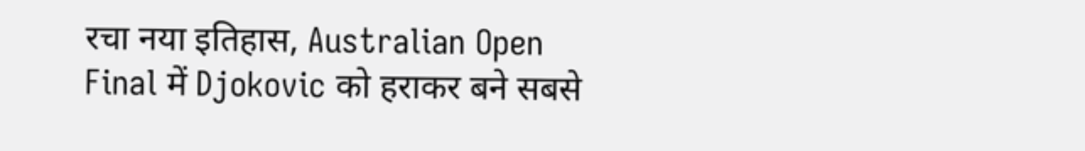रचा नया इतिहास, Australian Open Final में Djokovic को हराकर बने सबसे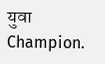युवा Champion.